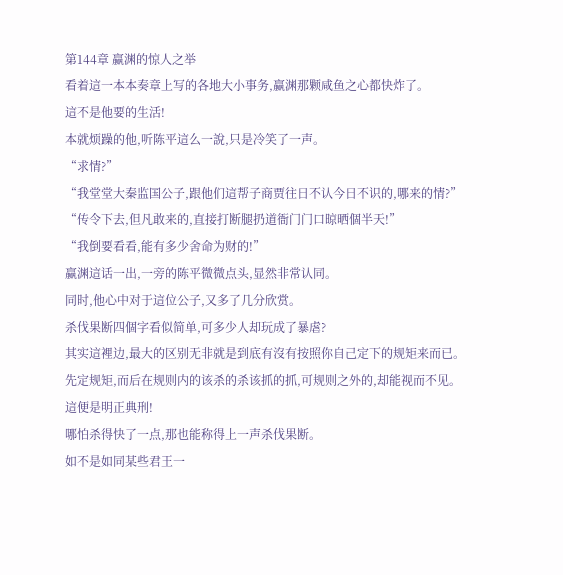第144章 赢渊的惊人之举
看着這一本本奏章上写的各地大小事务,赢渊那颗咸鱼之心都快炸了。
這不是他要的生活!
本就烦躁的他,听陈平這么一說,只是冷笑了一声。
“求情?”
“我堂堂大秦监国公子,跟他们這帮子商贾往日不认今日不识的,哪来的情?”
“传令下去,但凡敢来的,直接打断腿扔道衙门门口晾晒個半天!”
“我倒要看看,能有多少舍命为财的!”
赢渊這话一出,一旁的陈平微微点头,显然非常认同。
同时,他心中对于這位公子,又多了几分欣赏。
杀伐果断四個字看似简单,可多少人却玩成了暴虐?
其实這裡边,最大的区别无非就是到底有沒有按照你自己定下的规矩来而已。
先定规矩,而后在规则内的该杀的杀该抓的抓,可规则之外的,却能视而不见。
這便是明正典刑!
哪怕杀得快了一点,那也能称得上一声杀伐果断。
如不是如同某些君王一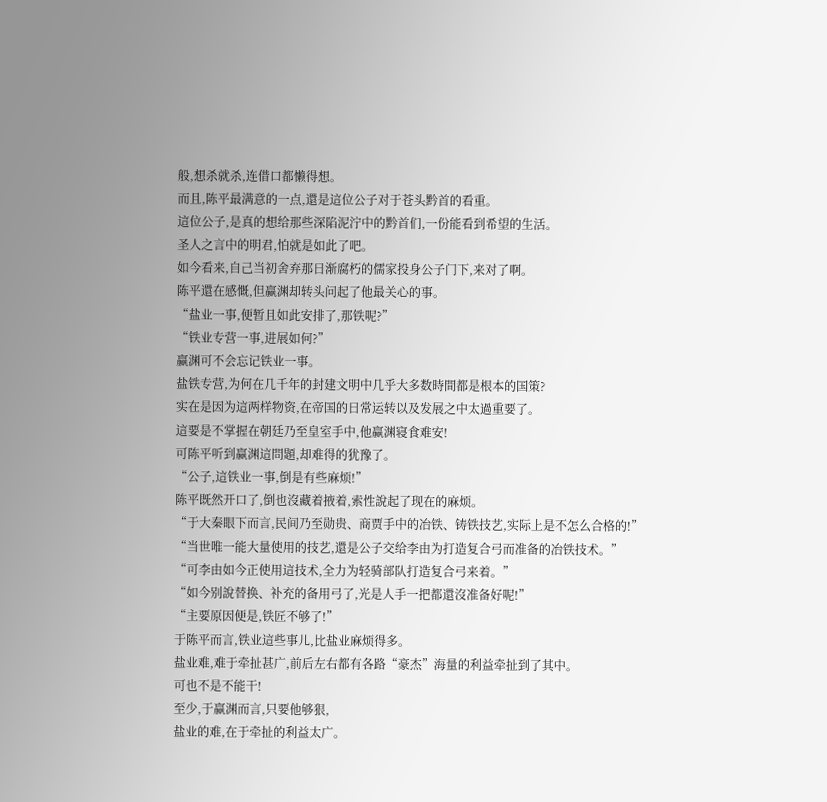般,想杀就杀,连借口都懒得想。
而且,陈平最满意的一点,還是這位公子对于苍头黔首的看重。
這位公子,是真的想给那些深陷泥泞中的黔首们,一份能看到希望的生活。
圣人之言中的明君,怕就是如此了吧。
如今看来,自己当初舍弃那日渐腐朽的儒家投身公子门下,来对了啊。
陈平還在感慨,但赢渊却转头问起了他最关心的事。
“盐业一事,便暂且如此安排了,那铁呢?”
“铁业专营一事,进展如何?”
赢渊可不会忘记铁业一事。
盐铁专营,为何在几千年的封建文明中几乎大多数時間都是根本的国策?
实在是因为這两样物资,在帝国的日常运转以及发展之中太過重要了。
這要是不掌握在朝廷乃至皇室手中,他赢渊寝食难安!
可陈平听到赢渊這問題,却难得的犹豫了。
“公子,這铁业一事,倒是有些麻烦!”
陈平既然开口了,倒也沒藏着掖着,索性說起了现在的麻烦。
“于大秦眼下而言,民间乃至勋贵、商贾手中的冶铁、铸铁技艺,实际上是不怎么合格的!”
“当世唯一能大量使用的技艺,還是公子交给李由为打造复合弓而准备的冶铁技术。”
“可李由如今正使用這技术,全力为轻骑部队打造复合弓来着。”
“如今别說替换、补充的备用弓了,光是人手一把都還沒准备好呢!”
“主要原因便是,铁匠不够了!”
于陈平而言,铁业這些事儿,比盐业麻烦得多。
盐业难,难于牵扯甚广,前后左右都有各路“豪杰”海量的利益牵扯到了其中。
可也不是不能干!
至少,于赢渊而言,只要他够狠,
盐业的难,在于牵扯的利益太广。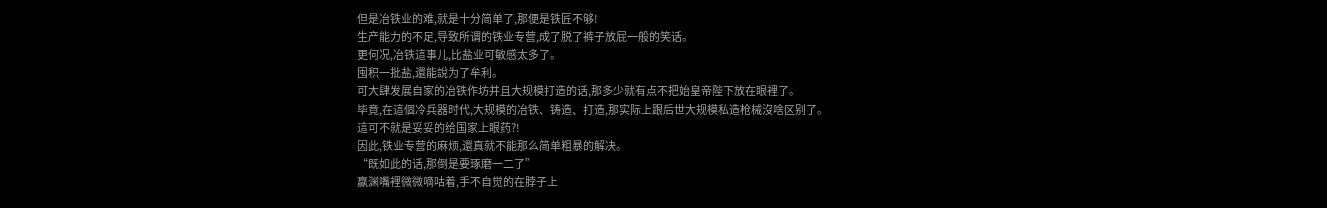但是冶铁业的难,就是十分简单了,那便是铁匠不够!
生产能力的不足,导致所谓的铁业专营,成了脱了裤子放屁一般的笑话。
更何况,冶铁這事儿,比盐业可敏感太多了。
囤积一批盐,還能說为了牟利。
可大肆发展自家的冶铁作坊并且大规模打造的话,那多少就有点不把始皇帝陛下放在眼裡了。
毕竟,在這個冷兵器时代,大规模的冶铁、铸造、打造,那实际上跟后世大规模私造枪械沒啥区别了。
這可不就是妥妥的给国家上眼药?!
因此,铁业专营的麻烦,還真就不能那么简单粗暴的解决。
“既如此的话,那倒是要琢磨一二了”
赢渊嘴裡微微嘀咕着,手不自觉的在脖子上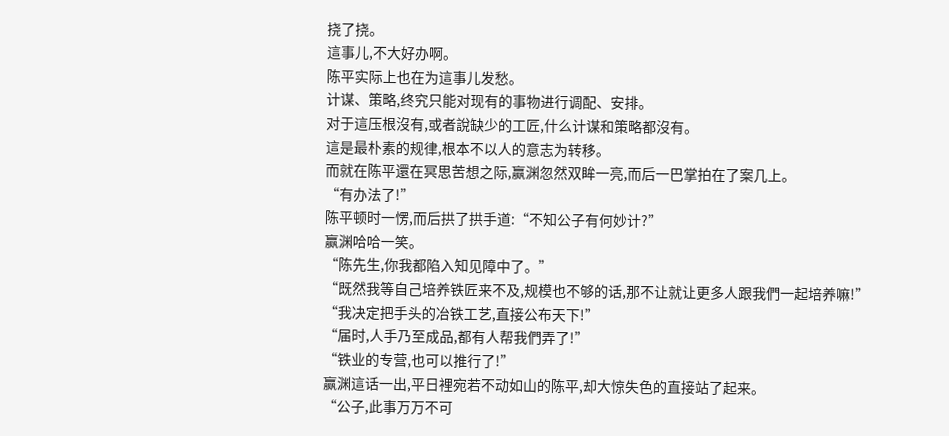挠了挠。
這事儿,不大好办啊。
陈平实际上也在为這事儿发愁。
计谋、策略,终究只能对现有的事物进行调配、安排。
对于這压根沒有,或者說缺少的工匠,什么计谋和策略都沒有。
這是最朴素的规律,根本不以人的意志为转移。
而就在陈平還在冥思苦想之际,赢渊忽然双眸一亮,而后一巴掌拍在了案几上。
“有办法了!”
陈平顿时一愣,而后拱了拱手道:“不知公子有何妙计?”
赢渊哈哈一笑。
“陈先生,你我都陷入知见障中了。”
“既然我等自己培养铁匠来不及,规模也不够的话,那不让就让更多人跟我們一起培养嘛!”
“我决定把手头的冶铁工艺,直接公布天下!”
“届时,人手乃至成品,都有人帮我們弄了!”
“铁业的专营,也可以推行了!”
赢渊這话一出,平日裡宛若不动如山的陈平,却大惊失色的直接站了起来。
“公子,此事万万不可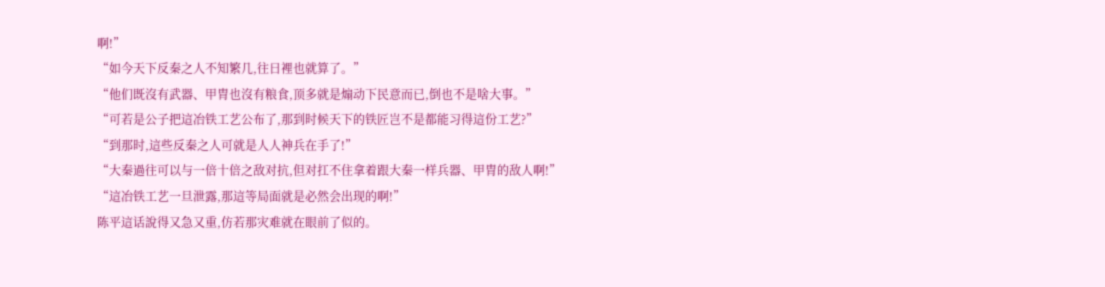啊!”
“如今天下反秦之人不知繁几,往日裡也就算了。”
“他们既沒有武器、甲胄也沒有粮食,顶多就是煽动下民意而已,倒也不是啥大事。”
“可若是公子把這冶铁工艺公布了,那到时候天下的铁匠岂不是都能习得這份工艺?”
“到那时,這些反秦之人可就是人人神兵在手了!”
“大秦過往可以与一倍十倍之敌对抗,但对扛不住拿着跟大秦一样兵器、甲胄的敌人啊!”
“這冶铁工艺一旦泄露,那這等局面就是必然会出现的啊!”
陈平這话說得又急又重,仿若那灾难就在眼前了似的。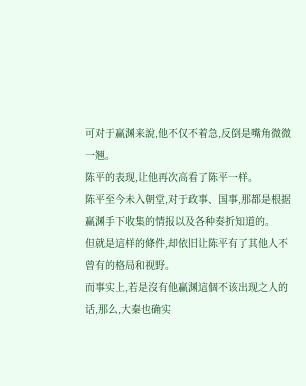可对于赢渊来說,他不仅不着急,反倒是嘴角微微一翘。
陈平的表现,让他再次高看了陈平一样。
陈平至今未入朝堂,对于政事、国事,那都是根据赢渊手下收集的情报以及各种奏折知道的。
但就是這样的條件,却依旧让陈平有了其他人不曾有的格局和视野。
而事实上,若是沒有他赢渊這個不该出现之人的话,那么,大秦也确实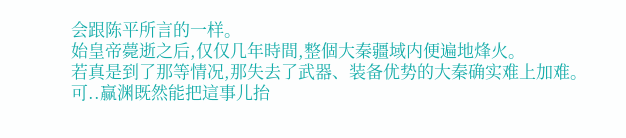会跟陈平所言的一样。
始皇帝薨逝之后,仅仅几年時間,整個大秦疆域内便遍地烽火。
若真是到了那等情况,那失去了武器、装备优势的大秦确实难上加难。
可..赢渊既然能把這事儿抬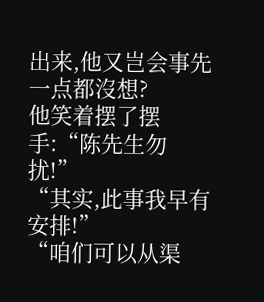出来,他又岂会事先一点都沒想?
他笑着摆了摆手:“陈先生勿扰!”
“其实,此事我早有安排!”
“咱们可以从渠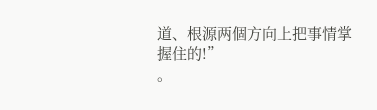道、根源两個方向上把事情掌握住的!”
。